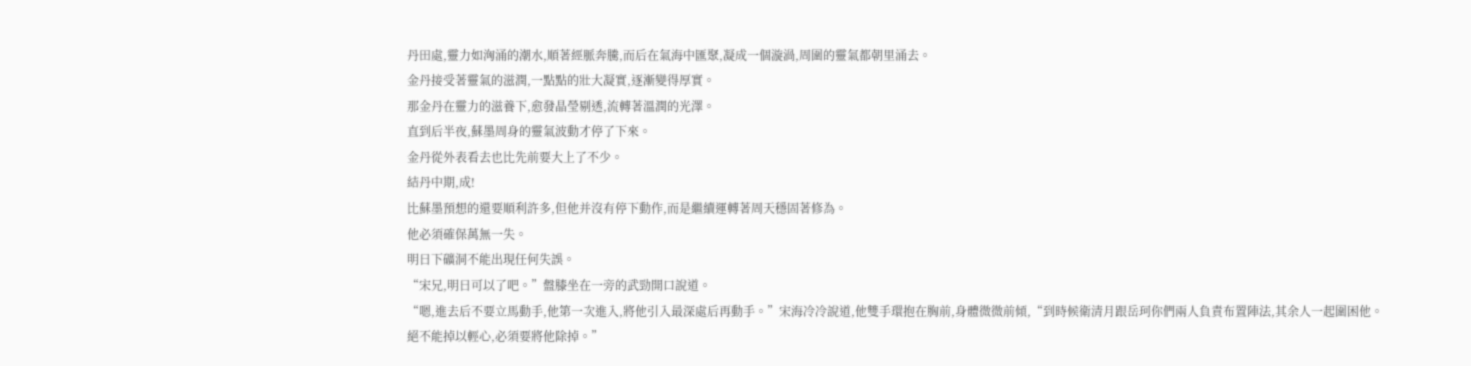丹田處,靈力如洶涌的潮水,順著經脈奔騰,而后在氣海中匯聚,凝成一個漩渦,周圍的靈氣都朝里涌去。
金丹接受著靈氣的滋潤,一點點的壯大凝實,逐漸變得厚實。
那金丹在靈力的滋養下,愈發晶瑩剔透,流轉著溫潤的光澤。
直到后半夜,蘇墨周身的靈氣波動才停了下來。
金丹從外表看去也比先前要大上了不少。
結丹中期,成!
比蘇墨預想的還要順利許多,但他并沒有停下動作,而是繼續運轉著周天穩固著修為。
他必須確保萬無一失。
明日下礦洞不能出現任何失誤。
“宋兄,明日可以了吧。”盤膝坐在一旁的武勁開口說道。
“嗯,進去后不要立馬動手,他第一次進入,將他引入最深處后再動手。”宋海冷冷說道,他雙手環抱在胸前,身體微微前傾,“到時候衛清月跟岳珂你們兩人負責布置陣法,其余人一起圍困他。
絕不能掉以輕心,必須要將他除掉。”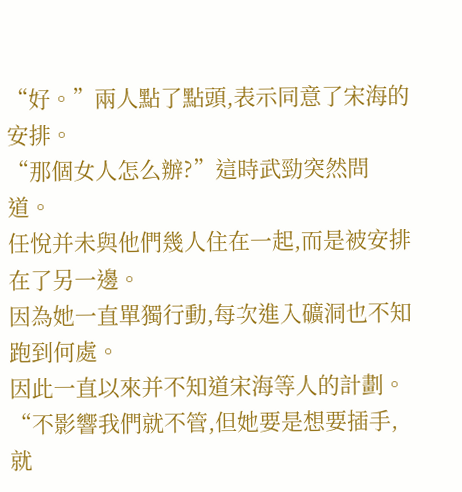“好。”兩人點了點頭,表示同意了宋海的安排。
“那個女人怎么辦?”這時武勁突然問道。
任悅并未與他們幾人住在一起,而是被安排在了另一邊。
因為她一直單獨行動,每次進入礦洞也不知跑到何處。
因此一直以來并不知道宋海等人的計劃。
“不影響我們就不管,但她要是想要插手,就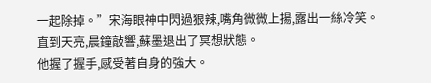一起除掉。”宋海眼神中閃過狠辣,嘴角微微上揚,露出一絲冷笑。
直到天亮,晨鐘敲響,蘇墨退出了冥想狀態。
他握了握手,感受著自身的強大。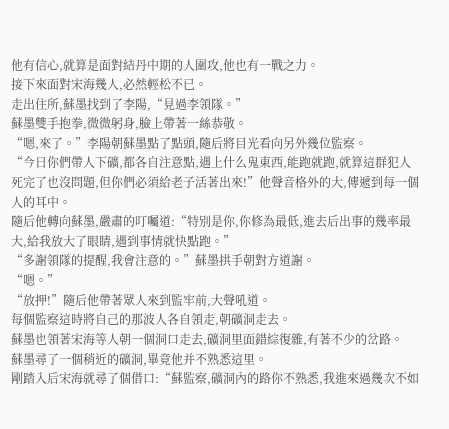他有信心,就算是面對結丹中期的人圍攻,他也有一戰之力。
接下來面對宋海幾人,必然輕松不已。
走出住所,蘇墨找到了李陽,“見過李領隊。”
蘇墨雙手抱拳,微微躬身,臉上帶著一絲恭敬。
“嗯,來了。”李陽朝蘇墨點了點頭,隨后將目光看向另外幾位監察。
“今日你們帶人下礦,都各自注意點,遇上什么鬼東西,能跑就跑,就算這群犯人死完了也沒問題,但你們必須給老子活著出來!”他聲音格外的大,傳遞到每一個人的耳中。
隨后他轉向蘇墨,嚴肅的叮囑道:“特別是你,你修為最低,進去后出事的幾率最大,給我放大了眼睛,遇到事情就快點跑。”
“多謝領隊的提醒,我會注意的。”蘇墨拱手朝對方道謝。
“嗯。”
“放押!”隨后他帶著眾人來到監牢前,大聲吼道。
每個監察這時將自己的那波人各自領走,朝礦洞走去。
蘇墨也領著宋海等人朝一個洞口走去,礦洞里面錯綜復雜,有著不少的岔路。
蘇墨尋了一個稍近的礦洞,畢竟他并不熟悉這里。
剛踏入后宋海就尋了個借口:“蘇監察,礦洞內的路你不熟悉,我進來過幾次不如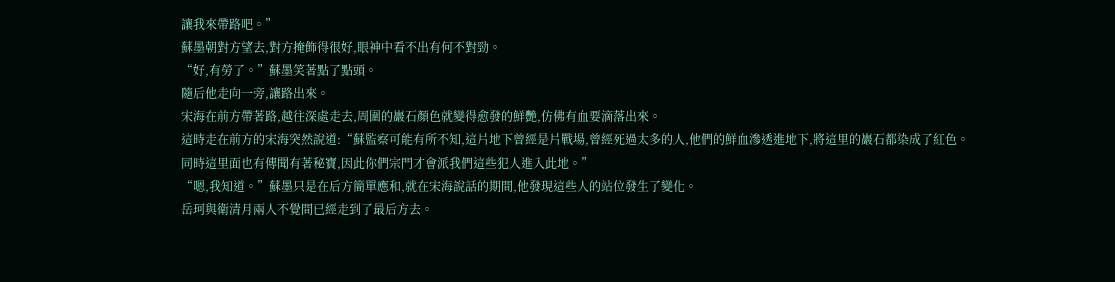讓我來帶路吧。”
蘇墨朝對方望去,對方掩飾得很好,眼神中看不出有何不對勁。
“好,有勞了。”蘇墨笑著點了點頭。
隨后他走向一旁,讓路出來。
宋海在前方帶著路,越往深處走去,周圍的巖石顏色就變得愈發的鮮艷,仿佛有血要滴落出來。
這時走在前方的宋海突然說道:“蘇監察可能有所不知,這片地下曾經是片戰場,曾經死過太多的人,他們的鮮血滲透進地下,將這里的巖石都染成了紅色。
同時這里面也有傳聞有著秘寶,因此你們宗門才會派我們這些犯人進入此地。”
“嗯,我知道。”蘇墨只是在后方簡單應和,就在宋海說話的期間,他發現這些人的站位發生了變化。
岳珂與衛清月兩人不覺間已經走到了最后方去。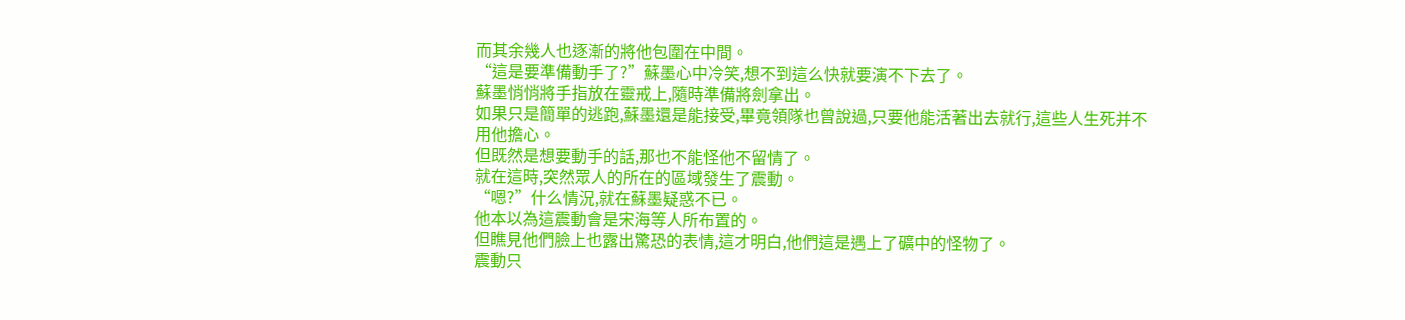而其余幾人也逐漸的將他包圍在中間。
“這是要準備動手了?”蘇墨心中冷笑,想不到這么快就要演不下去了。
蘇墨悄悄將手指放在靈戒上,隨時準備將劍拿出。
如果只是簡單的逃跑,蘇墨還是能接受,畢竟領隊也曾說過,只要他能活著出去就行,這些人生死并不用他擔心。
但既然是想要動手的話,那也不能怪他不留情了。
就在這時,突然眾人的所在的區域發生了震動。
“嗯?”什么情況,就在蘇墨疑惑不已。
他本以為這震動會是宋海等人所布置的。
但瞧見他們臉上也露出驚恐的表情,這才明白,他們這是遇上了礦中的怪物了。
震動只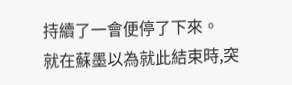持續了一會便停了下來。
就在蘇墨以為就此結束時,突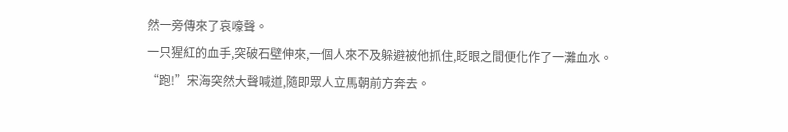然一旁傳來了哀嚎聲。
一只猩紅的血手,突破石壁伸來,一個人來不及躲避被他抓住,眨眼之間便化作了一灘血水。
“跑!”宋海突然大聲喊道,隨即眾人立馬朝前方奔去。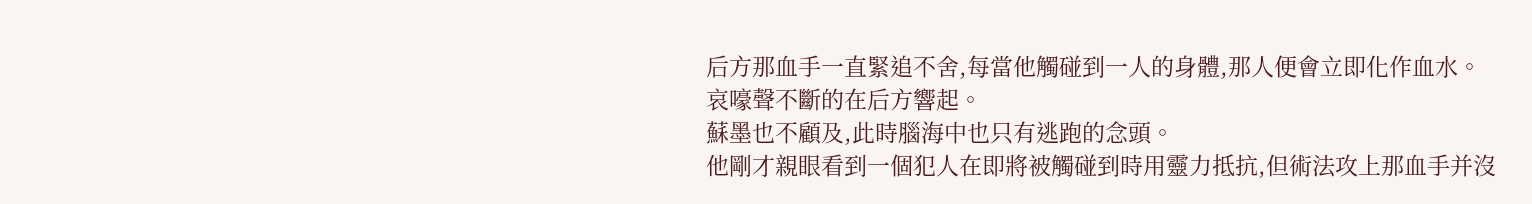后方那血手一直緊追不舍,每當他觸碰到一人的身體,那人便會立即化作血水。
哀嚎聲不斷的在后方響起。
蘇墨也不顧及,此時腦海中也只有逃跑的念頭。
他剛才親眼看到一個犯人在即將被觸碰到時用靈力抵抗,但術法攻上那血手并沒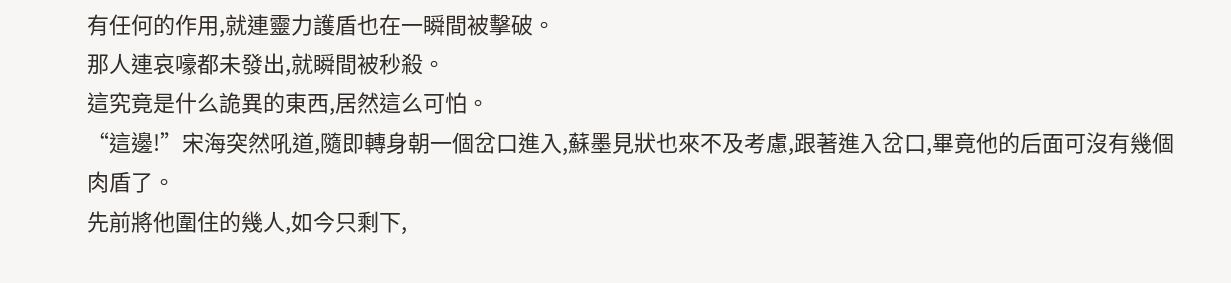有任何的作用,就連靈力護盾也在一瞬間被擊破。
那人連哀嚎都未發出,就瞬間被秒殺。
這究竟是什么詭異的東西,居然這么可怕。
“這邊!”宋海突然吼道,隨即轉身朝一個岔口進入,蘇墨見狀也來不及考慮,跟著進入岔口,畢竟他的后面可沒有幾個肉盾了。
先前將他圍住的幾人,如今只剩下,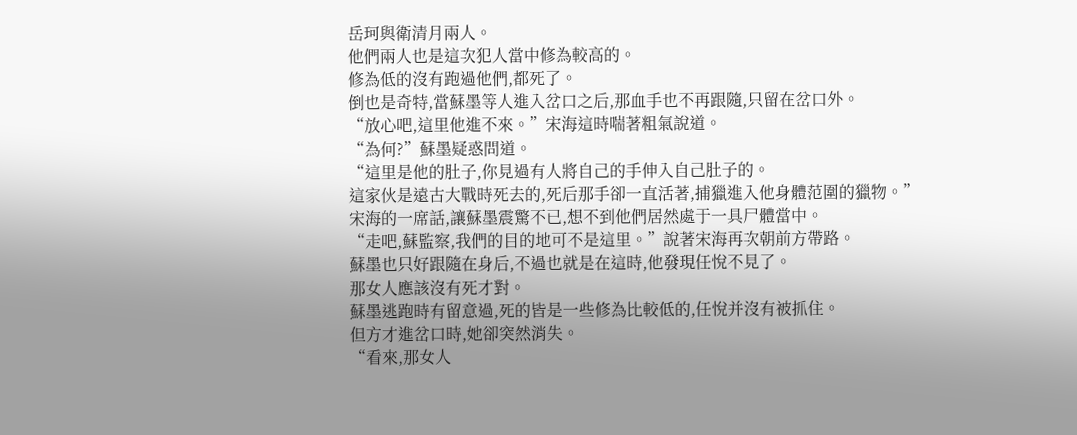岳珂與衛清月兩人。
他們兩人也是這次犯人當中修為較高的。
修為低的沒有跑過他們,都死了。
倒也是奇特,當蘇墨等人進入岔口之后,那血手也不再跟隨,只留在岔口外。
“放心吧,這里他進不來。”宋海這時喘著粗氣說道。
“為何?”蘇墨疑惑問道。
“這里是他的肚子,你見過有人將自己的手伸入自己肚子的。
這家伙是遠古大戰時死去的,死后那手卻一直活著,捕獵進入他身體范圍的獵物。”
宋海的一席話,讓蘇墨震驚不已,想不到他們居然處于一具尸體當中。
“走吧,蘇監察,我們的目的地可不是這里。”說著宋海再次朝前方帶路。
蘇墨也只好跟隨在身后,不過也就是在這時,他發現任悅不見了。
那女人應該沒有死才對。
蘇墨逃跑時有留意過,死的皆是一些修為比較低的,任悅并沒有被抓住。
但方才進岔口時,她卻突然消失。
“看來,那女人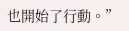也開始了行動。”